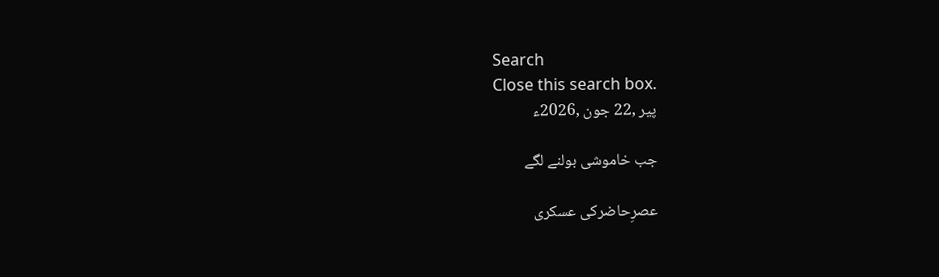Search
Close this search box.
پیر ,22 جون ,2026ء

جب خاموشی بولنے لگے

عصرِحاضرکی عسکری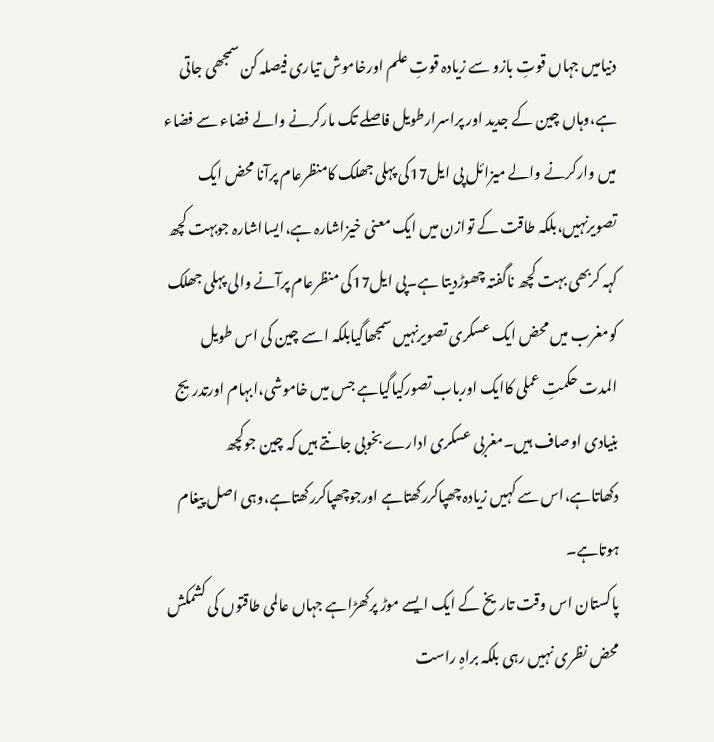دنیامیں جہاں قوتِ بازو سے زیادہ قوتِ علم اورخاموش تیاری فیصلہ کن سمجھی جاتی ہے،وہاں چین کے جدید اور پراسرارطویل فاصلے تک مارکرنے والے فضاء سے فضاء میں وارکرنے والے میزائل پی ایل17کی پہلی جھلک کامنظرعام پرآنا محض ایک تصویرنہیں،بلکہ طاقت کے توازن میں ایک معنی خیزاشارہ ہے،ایسااشارہ جوبہت کچھ کہہ کربھی بہت کچھ ناگفتہ چھوڑدیتا ہے۔پی ایل17کی منظرعام پرآنے والی پہلی جھلک کومغرب میں محض ایک عسکری تصویرنہیں سمجھاگیابلکہ اسے چین کی اس طویل المدت حکمتِ عملی کاایک اورباب تصورکیاگیاہے جس میں خاموشی،ابہام اورتدریج بنیادی اوصاف ہیں۔مغربی عسکری ادارے بخوبی جانتے ہیں کہ چین جوکچھ دکھاتاہے،اس سے کہیں زیادہ چھپاکررکھتاہے اورجوچھپاکررکھتاہے،وہی اصل پیغام ہوتاہے۔
پاکستان اس وقت تاریخ کے ایک ایسے موڑ پرکھڑاہے جہاں عالمی طاقتوں کی کشمکش محض نظری نہیں رہی بلکہ براہِ راست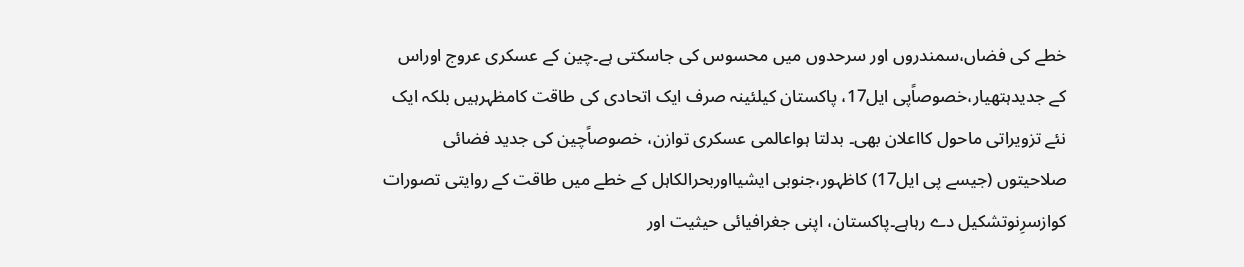خطے کی فضاں،سمندروں اور سرحدوں میں محسوس کی جاسکتی ہے۔چین کے عسکری عروج اوراس کے جدیدہتھیار،خصوصاًپی ایل17، پاکستان کیلئینہ صرف ایک اتحادی کی طاقت کامظہرہیں بلکہ ایک نئے تزویراتی ماحول کااعلان بھی۔ بدلتا ہواعالمی عسکری توازن، خصوصاًچین کی جدید فضائی صلاحیتوں (جیسے پی ایل17) کاظہور،جنوبی ایشیااوربحرالکاہل کے خطے میں طاقت کے روایتی تصورات کوازسرِنوتشکیل دے رہاہے۔پاکستان، اپنی جغرافیائی حیثیت اور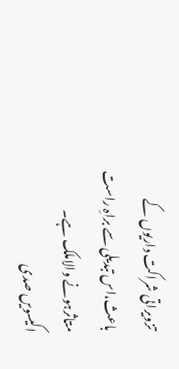تزویراتی شراکت داریوں کے باعث،اس تبدیلی سے براہِ راست متاثرہونے والاملک ہے۔
اکیسویں صدی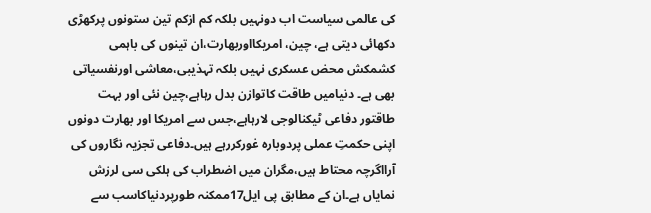کی عالمی سیاست اب دونہیں بلکہ کم ازکم تین ستونوں پرکھڑی دکھائی دیتی ہے، چین، امریکااوربھارت،ان تینوں کی باہمی کشمکش محض عسکری نہیں بلکہ تہذیبی،معاشی اورنفسیاتی بھی ہے۔ دنیامیں طاقت کاتوازن بدل رہاہے،چین نئی اور بہت طاقتور دفاعی ٹیکنالوجی لارہاہے،جس سے امریکا اور بھارت دونوں اپنی حکمتِ عملی پردوبارہ غورکررہے ہیں۔دفاعی تجزیہ نگاروں کی آرااگرچہ محتاط ہیں،مگران میں اضطراب کی ہلکی سی لرزش نمایاں ہے۔ان کے مطابق پی ایل17ممکنہ طورپردنیاکاسب سے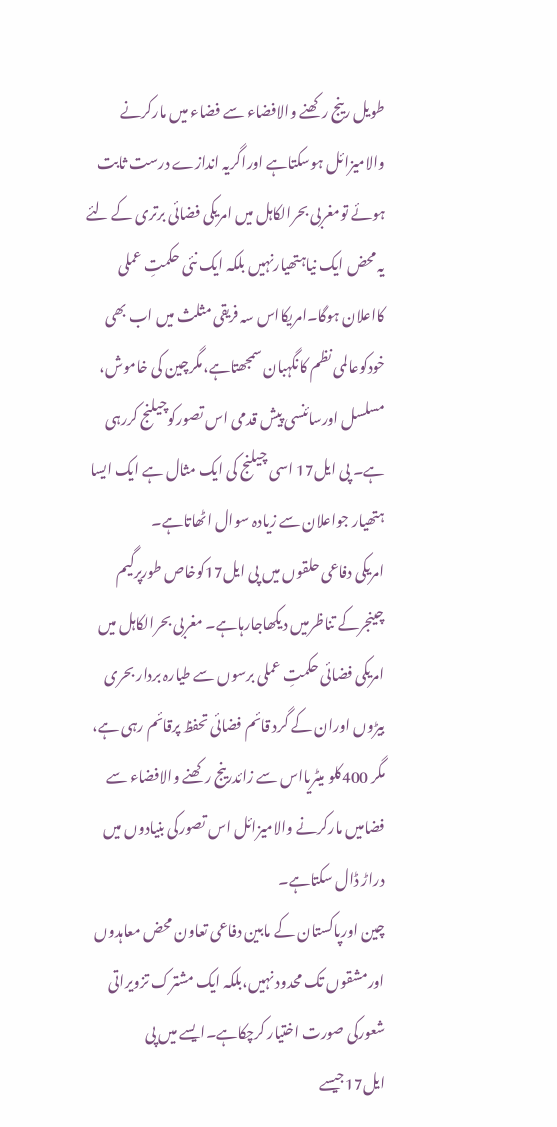طویل رینج رکھنے والافضاء سے فضاء میں مارکرنے والامیزائل ہوسکتاہے اوراگریہ اندازے درست ثابت ہوئے تومغربی بحرالکاہل میں امریکی فضائی برتری کے لئے یہ محض ایک نیاہتھیارنہیں بلکہ ایک نئی حکمتِ عملی کااعلان ہوگا۔امریکااس سہ فریقی مثلث میں اب بھی خودکوعالمی نظم کانگہبان سمجھتاہے،مگرچین کی خاموش، مسلسل اورسائنسی پیش قدمی اس تصورکوچیلنج کررہی ہے۔ پی ایل17 اسی چیلنج کی ایک مثال ہے ایک ایسا ہتھیار جواعلان سے زیادہ سوال اٹھاتاہے۔
امریکی دفاعی حلقوں میں پی ایل17کوخاص طورپرگیم چینجرکے تناظرمیں دیکھاجارہاہے۔ مغربی بحرالکاہل میں امریکی فضائی حکمتِ عملی برسوں سے طیارہ بردار بحری بیڑوں اوران کے گرد قائم فضائی تحفظ پرقائم رہی ہے، مگر 400کلو میٹریااس سے زائدرینج رکھنے والافضاء سے فضامیں مارکرنے والامیزائل اس تصورکی بنیادوں میں دراڑ ڈال سکتاہے۔
چین اورپاکستان کے مابین دفاعی تعاون محض معاہدوں اورمشقوں تک محدود نہیں،بلکہ ایک مشترک تزویراتی شعورکی صورت اختیار کرچکاہے۔ایسے میں پی ایل17جیسے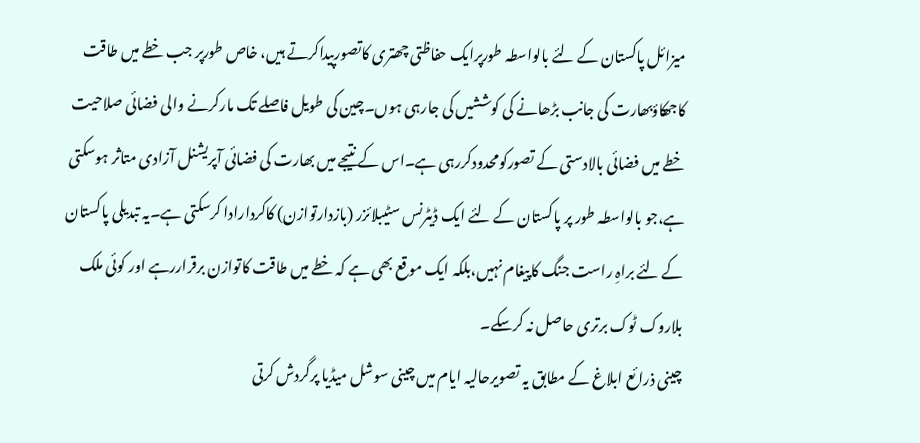میزائل پاکستان کے لئے بالواسطہ طورپرایک حفاظتی چھتری کاتصورپیداکرتے ہیں، خاص طورپر جب خطے میں طاقت کاجھکاؤبھارت کی جانب بڑھانے کی کوششیں کی جارہی ہوں۔چین کی طویل فاصلے تک مارکرنے والی فضائی صلاحیت خطے میں فضائی بالادستی کے تصورکومحدودکررہی ہے۔اس کے نتیجے میں بھارت کی فضائی آپریشنل آزادی متاثر ہوسکتی ہے،جو بالواسطہ طور پر پاکستان کے لئے ایک ڈیٹرنس سٹیبلائزر (بازدارتوازن) کاکردارادا کرسکتی ہے۔یہ تبدیلی پاکستان کے لئے براہِ راست جنگ کاپیغام نہیں،بلکہ ایک موقع بھی ہے کہ خطے میں طاقت کاتوازن برقراررہے اور کوئی ملک بلاروک ٹوک برتری حاصل نہ کرسکے۔
چینی ذرائع ابلاغ کے مطابق یہ تصویرحالیہ ایام میں چینی سوشل میڈیا پرگردش کرتی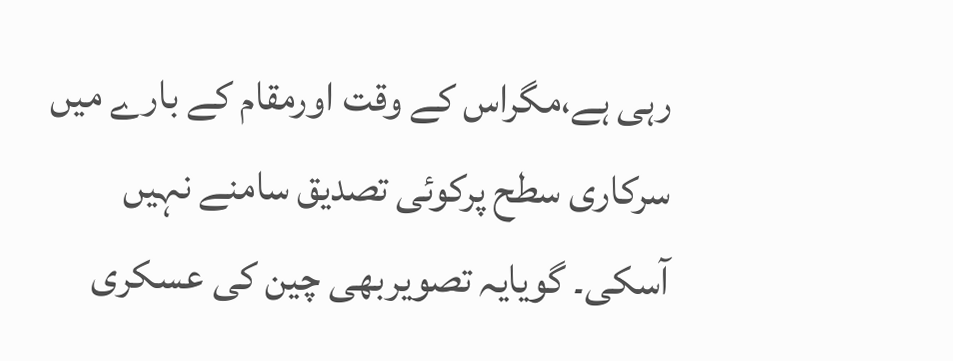رہی ہے،مگراس کے وقت اورمقام کے بارے میں سرکاری سطح پرکوئی تصدیق سامنے نہیں آسکی۔ گویایہ تصویربھی چین کی عسکری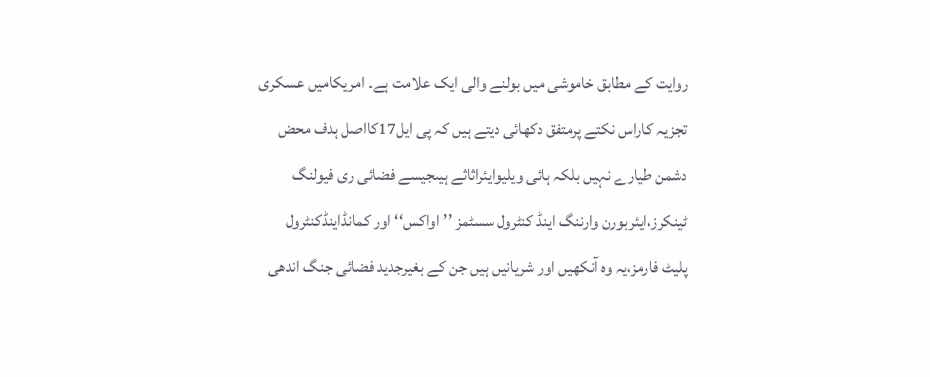روایت کے مطابق خاموشی میں بولنے والی ایک علامت ہے۔ امریکامیں عسکری تجزیہ کاراس نکتے پرمتفق دکھائی دیتے ہیں کہ پی ایل17کااصل ہدف محض دشمن طیارے نہیں بلکہ ہائی ویلیوایئراثاثے ہیںجیسے فضائی ری فیولنگ ٹینکرز،ایئربورن وارننگ اینڈ کنٹرول سسٹمز ’’اواکس‘‘ اور کمانڈاینڈکنٹرول پلیٹ فارمز،یہ وہ آنکھیں اور شریانیں ہیں جن کے بغیرجدید فضائی جنگ اندھی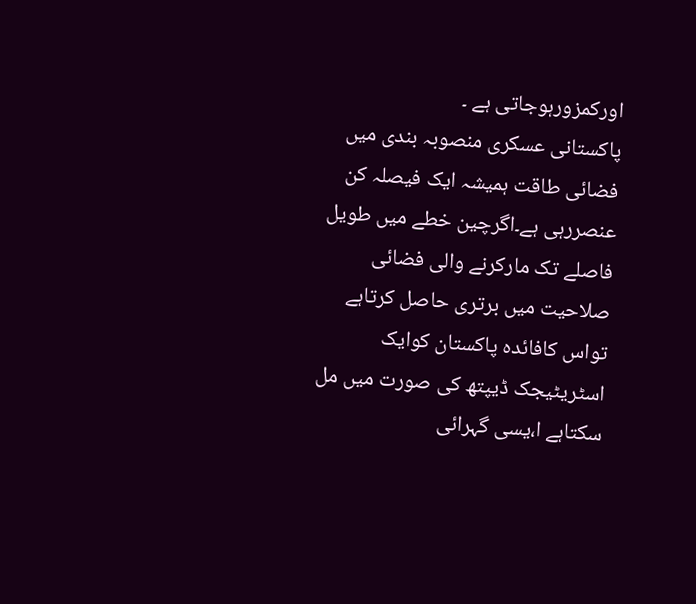اورکمزورہوجاتی ہے ۔
پاکستانی عسکری منصوبہ بندی میں فضائی طاقت ہمیشہ ایک فیصلہ کن عنصررہی ہے۔اگرچین خطے میں طویل فاصلے تک مارکرنے والی فضائی صلاحیت میں برتری حاصل کرتاہے تواس کافائدہ پاکستان کوایک اسٹریٹیجک ڈیپتھ کی صورت میں مل سکتاہے ا،یسی گہرائی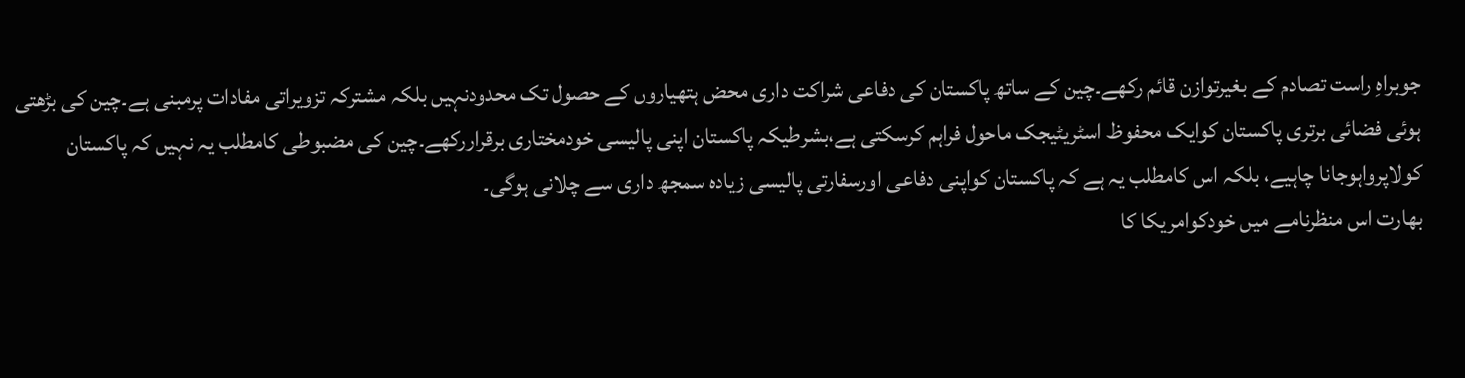جوبراہِ راست تصادم کے بغیرتوازن قائم رکھے۔چین کے ساتھ پاکستان کی دفاعی شراکت داری محض ہتھیاروں کے حصول تک محدودنہیں بلکہ مشترکہ تزویراتی مفادات پرمبنی ہے۔چین کی بڑھتی ہوئی فضائی برتری پاکستان کوایک محفوظ اسٹریٹیجک ماحول فراہم کرسکتی ہے،بشرطیکہ پاکستان اپنی پالیسی خودمختاری برقراررکھے۔چین کی مضبوطی کامطلب یہ نہیں کہ پاکستان کولاپرواہوجانا چاہیے، بلکہ اس کامطلب یہ ہے کہ پاکستان کواپنی دفاعی اورسفارتی پالیسی زیادہ سمجھ داری سے چلانی ہوگی۔
بھارت اس منظرنامے میں خودکوامریکا کا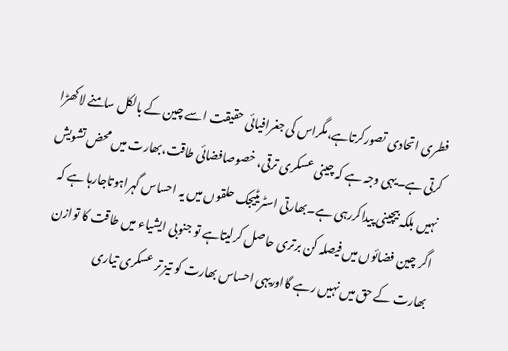فطری اتحادی تصورکرتاہے،مگراس کی جغرافیائی حقیقت اسے چین کے بالکل سامنے لاکھڑا کرتی ہے۔یہی وجہ ہے کہ چینی عسکری ترقی، خصوصافضائی طاقت،بھارت میں محض تشویش نہیں بلکہ بیچینی پیداکررہی ہے۔بھارتی اسٹریٹیجک حلقوں میں یہ احساس گہراہوتاجارہا ہے کہ اگر چین فضائوں میں فیصلہ کن برتری حاصل کرلیتاہے تو جنوبی ایشیاء میں طاقت کا توازن بھارت کے حق میں نہیں رہے گااوریہی احساس بھارت کو تیز تر عسکری تیاری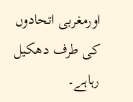اورمغربی اتحادوں کی طرف دھکیل رہاہے۔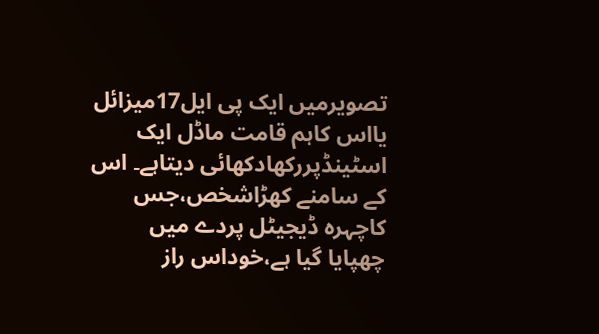تصویرمیں ایک پی ایل17میزائل یااس کاہم قامت ماڈل ایک اسٹینڈپررکھادکھائی دیتاہے۔ اس کے سامنے کھڑاشخص،جس کاچہرہ ڈیجیٹل پردے میں چھپایا گیا ہے،خوداس راز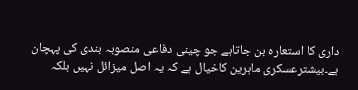داری کا استعارہ بن جاتاہے جو چینی دفاعی منصوبہ بندی کی پہچان ہے۔بیشترعسکری ماہرین کاخیال ہے کہ یہ اصل میزائل نہیں بلکہ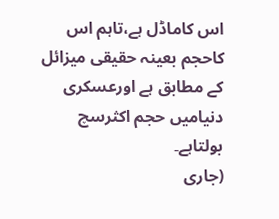اس کاماڈل ہے،تاہم اس کاحجم بعینہ حقیقی میزائل کے مطابق ہے اورعسکری دنیامیں حجم اکثرسچ بولتاہے۔
(جاری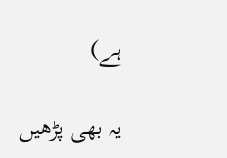ہے)

یہ بھی پڑھیں